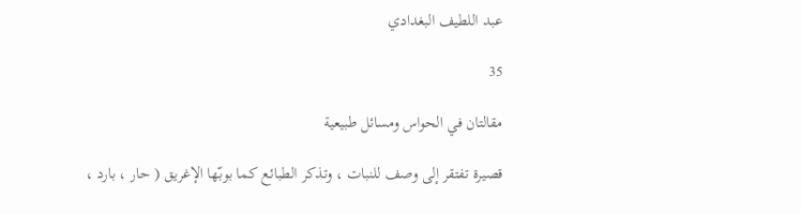عبد اللطيف البغدادي

35

مقالتان في الحواس ومسائل طبيعية

قصيرة تفتقر إلى وصف للنبات ، وتذكر الطبائع كما بوبّها الإغريق ( حار ، بارد ،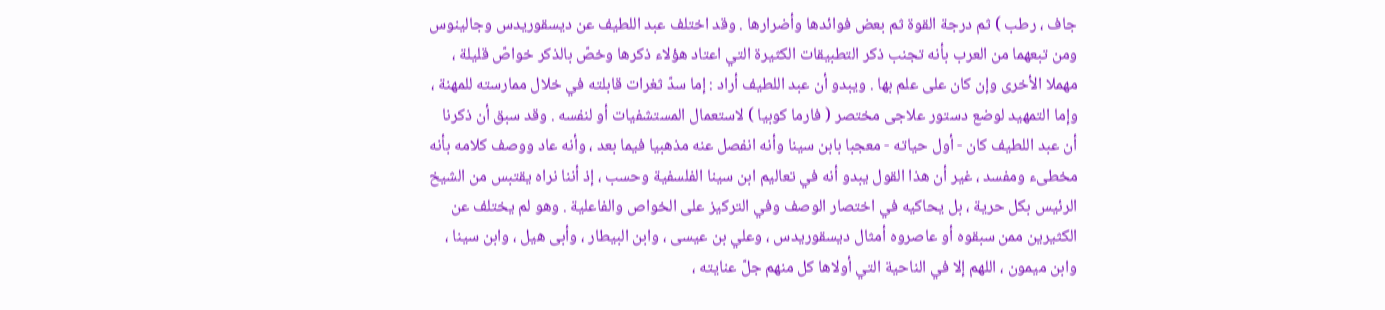جاف ، رطب ) ثم درجة القوة ثم بعض فوائدها وأضرارها . وقد اختلف عبد اللطيف عن ديسقوريدس وجالينوس ومن تبعهما من العرب بأنه تجنب ذكر التطبيقات الكثيرة التي اعتاد هؤلاء ذكرها وخصّ بالذكر خواصّ قليلة ، مهملا الأخرى وإن كان على علم بها . ويبدو أن عبد اللطيف أراد : إما سدّ ثغرات قابلته في خلال ممارسته للمهنة ، وإما التمهيد لوضع دستور علاجى مختصر ( فارما كوبيا ) لاستعمال المستشفيات أو لنفسه . وقد سبق أن ذكرنا أن عبد اللطيف كان - أول حياته - معجبا بابن سينا وأنه انفصل عنه مذهبيا فيما بعد ، وأنه عاد ووصف كلامه بأنه مخطىء ومفسد ، غير أن هذا القول يبدو أنه في تعاليم ابن سينا الفلسفية وحسب ، إذ أننا نراه يقتبس من الشيخ الرئيس بكل حرية ، بل يحاكيه في اختصار الوصف وفي التركيز على الخواص والفاعلية . وهو لم يختلف عن الكثيرين ممن سبقوه أو عاصروه أمثال ديسقوريدس ، وعلي بن عيسى ، وابن البيطار ، وأبى هيل ، وابن سينا ، وابن ميمون ، اللهم إلا في الناحية التي أولاها كل منهم جلّ عنايته ،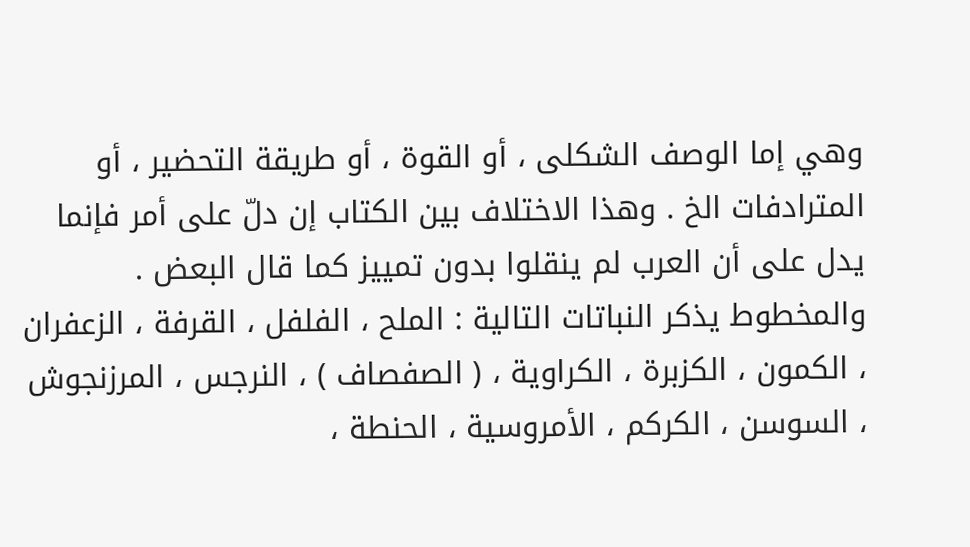وهي إما الوصف الشكلى ، أو القوة ، أو طريقة التحضير ، أو المترادفات الخ . وهذا الاختلاف بين الكتاب إن دلّ على أمر فإنما يدل على أن العرب لم ينقلوا بدون تمييز كما قال البعض . والمخطوط يذكر النباتات التالية : الملح ، الفلفل ، القرفة ، الزعفران ، الكمون ، الكزبرة ، الكراوية ، ( الصفصاف ) ، النرجس ، المرزنجوش ، السوسن ، الكركم ، الأمروسية ، الحنطة ،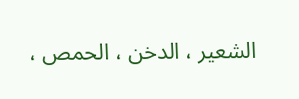الشعير ، الدخن ، الحمص ،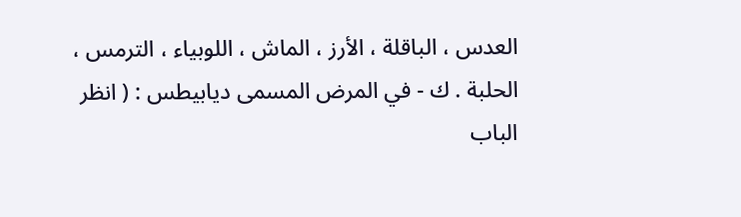العدس ، الباقلة ، الأرز ، الماش ، اللوبياء ، الترمس ، الحلبة . ك - في المرض المسمى ديابيطس : ( انظر الباب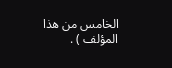الخامس من هذا المؤلف ) .